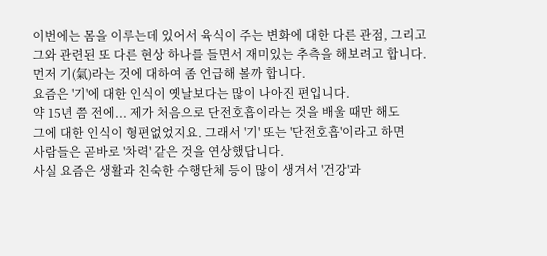이번에는 몸을 이루는데 있어서 육식이 주는 변화에 대한 다른 관점, 그리고
그와 관련된 또 다른 현상 하나를 들면서 재미있는 추측을 해보려고 합니다.
먼저 기(氣)라는 것에 대하여 좀 언급해 볼까 합니다.
요즘은 '기'에 대한 인식이 옛날보다는 많이 나아진 편입니다.
약 15년 쯤 전에... 제가 처음으로 단전호흡이라는 것을 배울 때만 해도
그에 대한 인식이 형편없었지요. 그래서 '기' 또는 '단전호흡'이라고 하면
사람들은 곧바로 '차력' 같은 것을 연상했답니다.
사실 요즘은 생활과 친숙한 수행단체 등이 많이 생겨서 '건강'과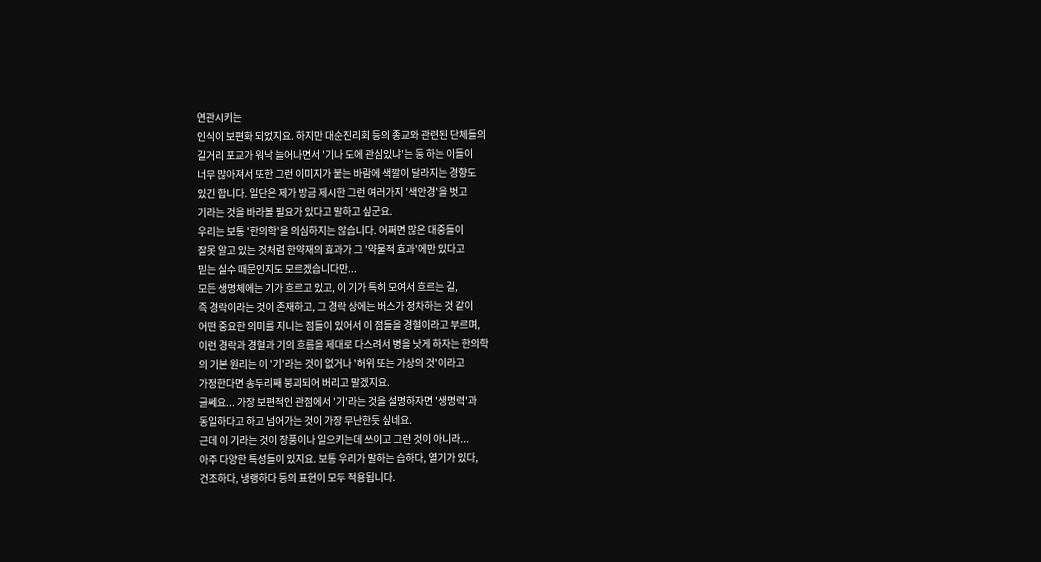연관시키는
인식이 보편화 되었지요. 하지만 대순진리회 등의 종교와 관련된 단체들의
길거리 포교가 워낙 늘어나면서 '기나 도에 관심있냐'는 둥 하는 이들이
너무 많아져서 또한 그런 이미지가 붙는 바람에 색깔이 달라지는 경향도
있긴 합니다. 일단은 제가 방금 제시한 그런 여러가지 '색안경'을 벗고
기라는 것을 바라볼 필요가 있다고 말하고 싶군요.
우리는 보통 '한의학'을 의심하지는 않습니다. 어쩌면 많은 대중들이
잘못 알고 있는 것처럼 한약재의 효과가 그 '약물적 효과'에만 있다고
믿는 실수 때문인지도 모르겠습니다만...
모든 생명체에는 기가 흐르고 있고, 이 기가 특히 모여서 흐르는 길,
즉 경락이라는 것이 존재하고, 그 경락 상에는 버스가 정차하는 것 같이
어떤 중요한 의미를 지니는 점들이 있어서 이 점들을 경혈이라고 부르며,
이런 경락과 경혈과 기의 흐름을 제대로 다스려서 병을 낫게 하자는 한의학
의 기본 원리는 이 '기'라는 것이 없거나 '허위 또는 가상의 것'이라고
가정한다면 송두리째 붕괴되어 버리고 말겠지요.
글쎄요... 가장 보편적인 관점에서 '기'라는 것을 설명하자면 '생명력'과
동일하다고 하고 넘어가는 것이 가장 무난한듯 싶네요.
근데 이 기라는 것이 장풍이나 일으키는데 쓰이고 그런 것이 아니라...
아주 다양한 특성들이 있지요. 보통 우리가 말하는 습하다, 열기가 있다,
건조하다, 냉랭하다 등의 표현이 모두 적용됩니다.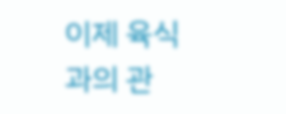이제 육식과의 관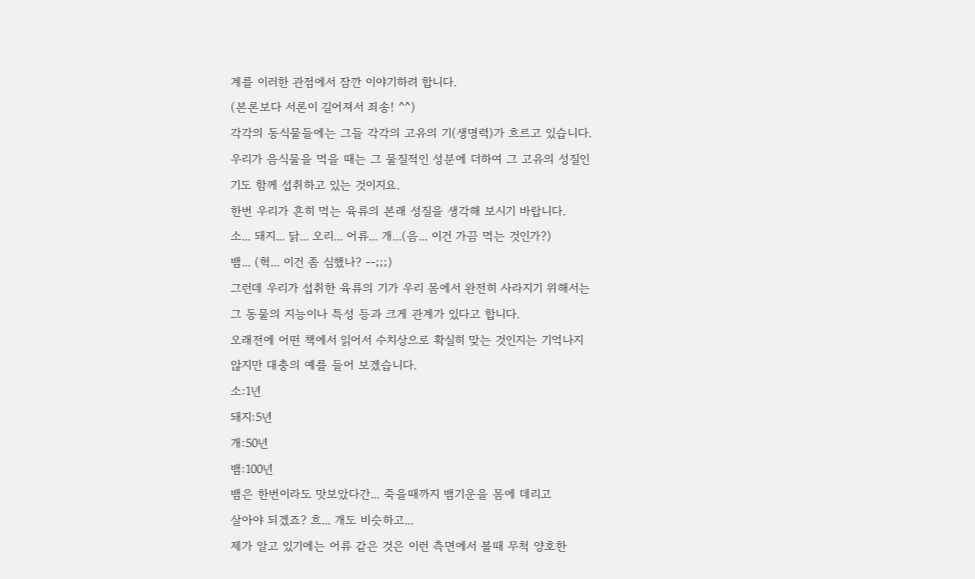계를 이러한 관점에서 잠깐 이야기하려 합니다.
(본론보다 서론이 길어져서 죄송! ^^)
각각의 동식물들에는 그들 각각의 고유의 기(생명력)가 흐르고 있습니다.
우리가 음식물을 먹을 때는 그 물질적인 성분에 더하여 그 고유의 성질인
기도 함께 섭취하고 있는 것이지요.
한번 우리가 흔히 먹는 육류의 본래 성질을 생각해 보시기 바랍니다.
소... 돼지... 닭... 오리... 어류... 개...(음... 이건 가끔 먹는 것인가?)
뱀... (헉... 이건 좀 심했나? --;;;)
그런데 우리가 섭취한 육류의 기가 우리 몸에서 완전히 사라지기 위해서는
그 동물의 지능이나 특성 등과 크게 관계가 있다고 합니다.
오래전에 어떤 책에서 읽어서 수치상으로 확실히 맞는 것인지는 기억나지
않지만 대충의 예를 들어 보겠습니다.
소:1년
돼지:5년
개:50년
뱀:100년
뱀은 한번이라도 맛보았다간... 죽을때까지 뱀기운을 몸에 데리고
살아야 되겠죠? 흐... 개도 비슷하고...
제가 알고 있기에는 어류 같은 것은 이런 측면에서 볼때 무척 양호한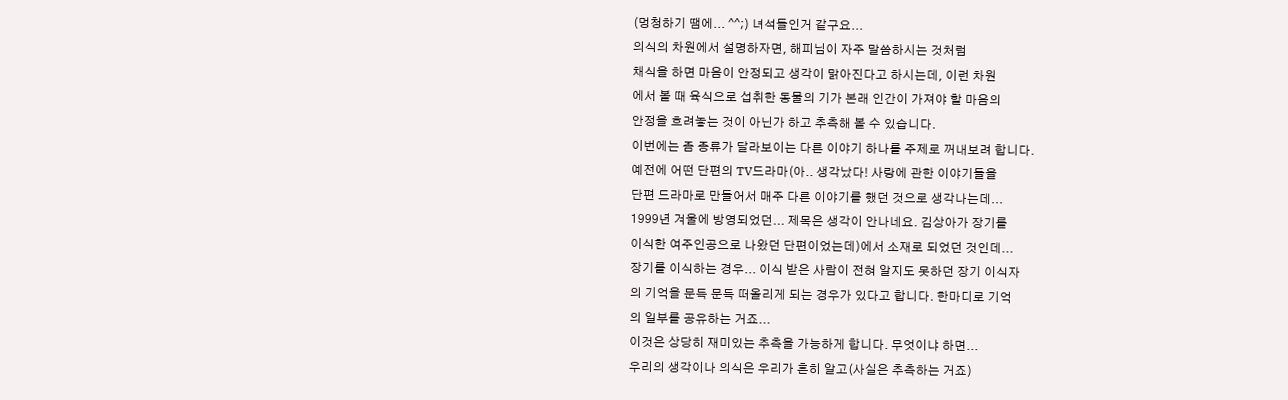(멍청하기 땜에... ^^;) 녀석들인거 같구요...
의식의 차원에서 설명하자면, 해피님이 자주 말씀하시는 것처럼
채식을 하면 마음이 안정되고 생각이 맑아진다고 하시는데, 이런 차원
에서 볼 때 육식으로 섭취한 동물의 기가 본래 인간이 가져야 할 마음의
안정을 흐려놓는 것이 아닌가 하고 추측해 볼 수 있습니다.
이번에는 좀 종류가 달라보이는 다른 이야기 하나를 주제로 꺼내보려 합니다.
예전에 어떤 단편의 TV드라마(아.. 생각났다! 사랑에 관한 이야기들을
단편 드라마로 만들어서 매주 다른 이야기를 했던 것으로 생각나는데...
1999년 겨울에 방영되었던... 제목은 생각이 안나네요. 김상아가 장기를
이식한 여주인공으로 나왔던 단편이었는데)에서 소재로 되었던 것인데...
장기를 이식하는 경우... 이식 받은 사람이 전혀 알지도 못하던 장기 이식자
의 기억을 문득 문득 떠올리게 되는 경우가 있다고 합니다. 한마디로 기억
의 일부를 공유하는 거죠...
이것은 상당히 재미있는 추측을 가능하게 합니다. 무엇이냐 하면...
우리의 생각이나 의식은 우리가 흔히 알고(사실은 추측하는 거죠)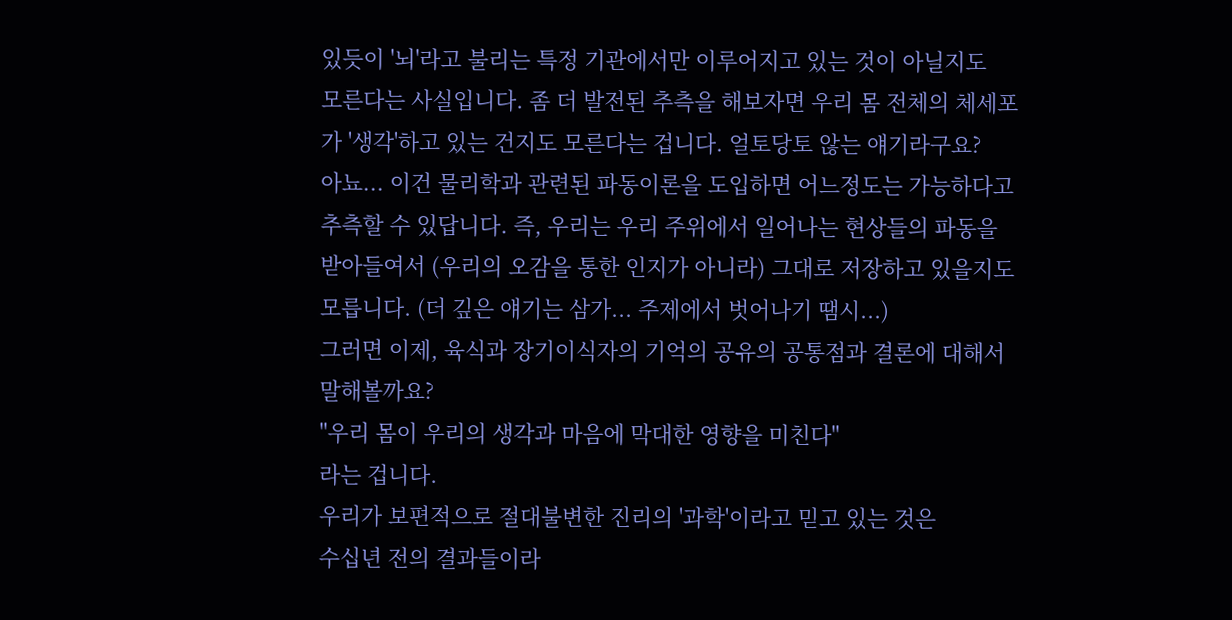있듯이 '뇌'라고 불리는 특정 기관에서만 이루어지고 있는 것이 아닐지도
모른다는 사실입니다. 좀 더 발전된 추측을 해보자면 우리 몸 전체의 체세포
가 '생각'하고 있는 건지도 모른다는 겁니다. 얼토당토 않는 얘기라구요?
아뇨... 이건 물리학과 관련된 파동이론을 도입하면 어느정도는 가능하다고
추측할 수 있답니다. 즉, 우리는 우리 주위에서 일어나는 현상들의 파동을
받아들여서 (우리의 오감을 통한 인지가 아니라) 그대로 저장하고 있을지도
모릅니다. (더 깊은 얘기는 삼가... 주제에서 벗어나기 땜시...)
그러면 이제, 육식과 장기이식자의 기억의 공유의 공통점과 결론에 대해서
말해볼까요?
"우리 몸이 우리의 생각과 마음에 막대한 영향을 미친다"
라는 겁니다.
우리가 보편적으로 절대불변한 진리의 '과학'이라고 믿고 있는 것은
수십년 전의 결과들이라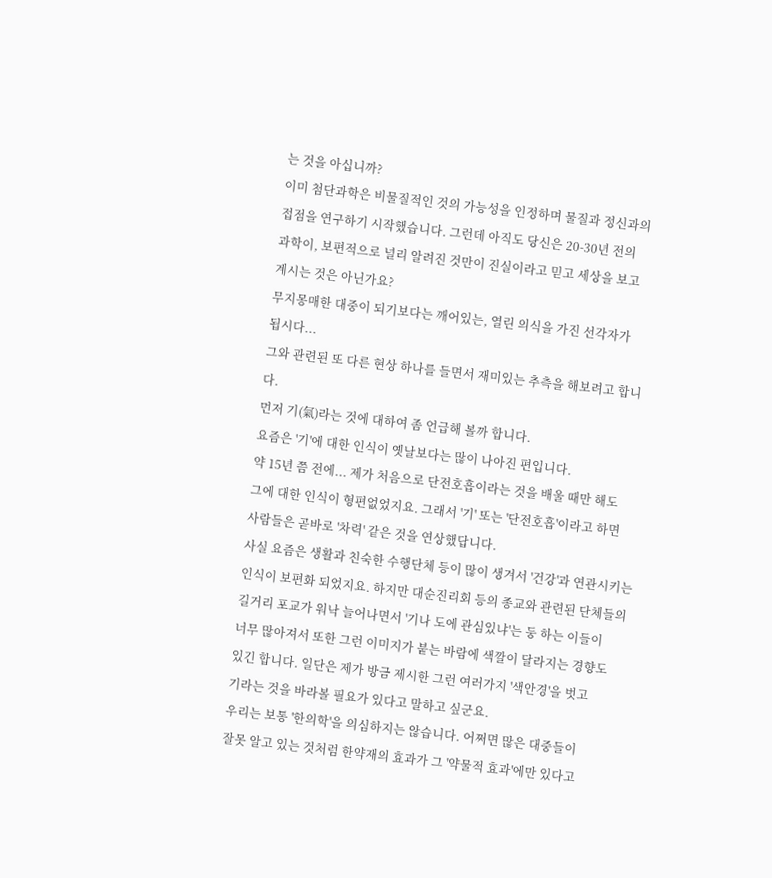는 것을 아십니까?
이미 첨단과학은 비물질적인 것의 가능성을 인정하며 물질과 정신과의
접점을 연구하기 시작했습니다. 그런데 아직도 당신은 20-30년 전의
과학이, 보편적으로 널리 알려진 것만이 진실이라고 믿고 세상을 보고
계시는 것은 아닌가요?
무지몽매한 대중이 되기보다는 깨어있는, 열린 의식을 가진 선각자가
됩시다...
그와 관련된 또 다른 현상 하나를 들면서 재미있는 추측을 해보려고 합니다.
먼저 기(氣)라는 것에 대하여 좀 언급해 볼까 합니다.
요즘은 '기'에 대한 인식이 옛날보다는 많이 나아진 편입니다.
약 15년 쯤 전에... 제가 처음으로 단전호흡이라는 것을 배울 때만 해도
그에 대한 인식이 형편없었지요. 그래서 '기' 또는 '단전호흡'이라고 하면
사람들은 곧바로 '차력' 같은 것을 연상했답니다.
사실 요즘은 생활과 친숙한 수행단체 등이 많이 생겨서 '건강'과 연관시키는
인식이 보편화 되었지요. 하지만 대순진리회 등의 종교와 관련된 단체들의
길거리 포교가 워낙 늘어나면서 '기나 도에 관심있냐'는 둥 하는 이들이
너무 많아져서 또한 그런 이미지가 붙는 바람에 색깔이 달라지는 경향도
있긴 합니다. 일단은 제가 방금 제시한 그런 여러가지 '색안경'을 벗고
기라는 것을 바라볼 필요가 있다고 말하고 싶군요.
우리는 보통 '한의학'을 의심하지는 않습니다. 어쩌면 많은 대중들이
잘못 알고 있는 것처럼 한약재의 효과가 그 '약물적 효과'에만 있다고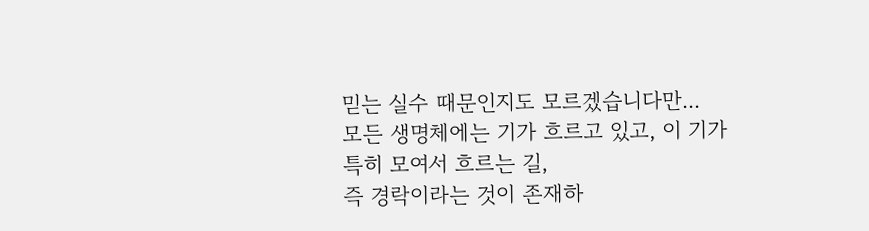믿는 실수 때문인지도 모르겠습니다만...
모든 생명체에는 기가 흐르고 있고, 이 기가 특히 모여서 흐르는 길,
즉 경락이라는 것이 존재하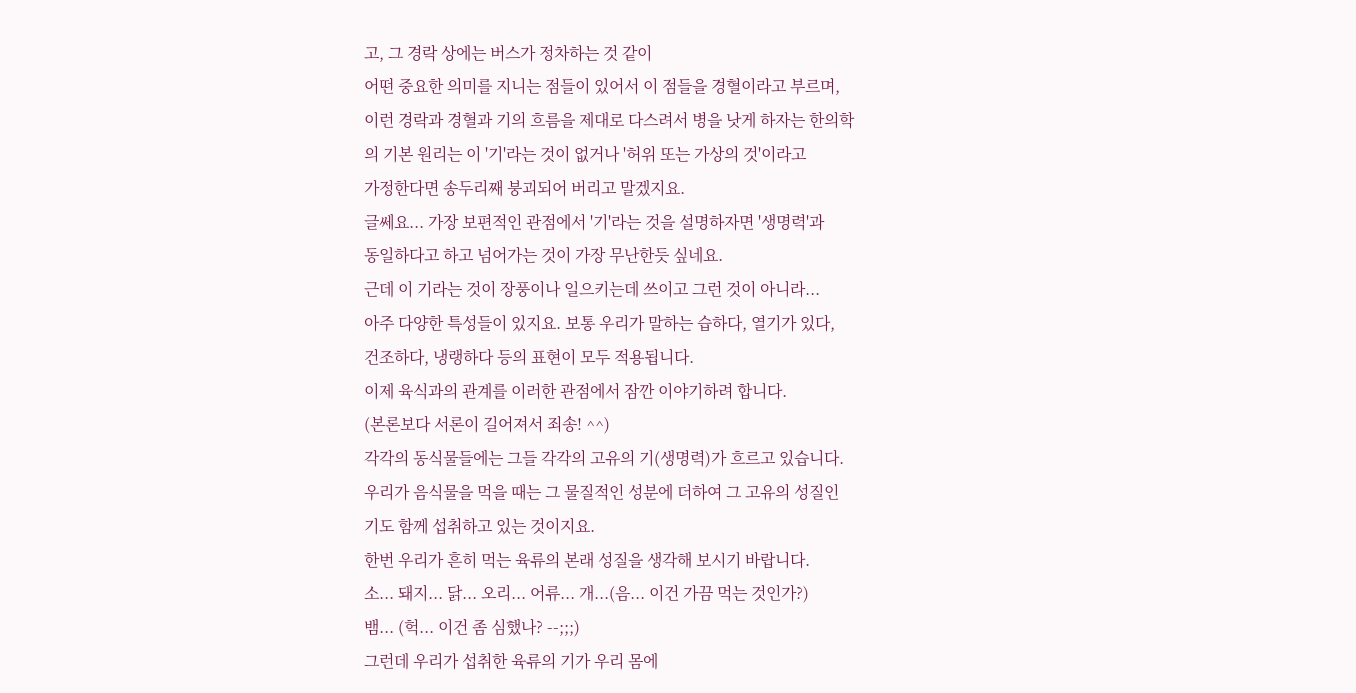고, 그 경락 상에는 버스가 정차하는 것 같이
어떤 중요한 의미를 지니는 점들이 있어서 이 점들을 경혈이라고 부르며,
이런 경락과 경혈과 기의 흐름을 제대로 다스려서 병을 낫게 하자는 한의학
의 기본 원리는 이 '기'라는 것이 없거나 '허위 또는 가상의 것'이라고
가정한다면 송두리째 붕괴되어 버리고 말겠지요.
글쎄요... 가장 보편적인 관점에서 '기'라는 것을 설명하자면 '생명력'과
동일하다고 하고 넘어가는 것이 가장 무난한듯 싶네요.
근데 이 기라는 것이 장풍이나 일으키는데 쓰이고 그런 것이 아니라...
아주 다양한 특성들이 있지요. 보통 우리가 말하는 습하다, 열기가 있다,
건조하다, 냉랭하다 등의 표현이 모두 적용됩니다.
이제 육식과의 관계를 이러한 관점에서 잠깐 이야기하려 합니다.
(본론보다 서론이 길어져서 죄송! ^^)
각각의 동식물들에는 그들 각각의 고유의 기(생명력)가 흐르고 있습니다.
우리가 음식물을 먹을 때는 그 물질적인 성분에 더하여 그 고유의 성질인
기도 함께 섭취하고 있는 것이지요.
한번 우리가 흔히 먹는 육류의 본래 성질을 생각해 보시기 바랍니다.
소... 돼지... 닭... 오리... 어류... 개...(음... 이건 가끔 먹는 것인가?)
뱀... (헉... 이건 좀 심했나? --;;;)
그런데 우리가 섭취한 육류의 기가 우리 몸에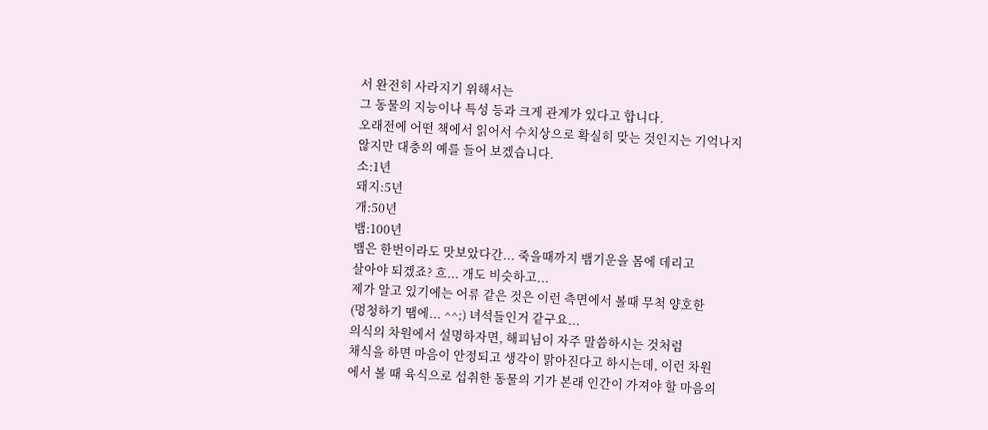서 완전히 사라지기 위해서는
그 동물의 지능이나 특성 등과 크게 관계가 있다고 합니다.
오래전에 어떤 책에서 읽어서 수치상으로 확실히 맞는 것인지는 기억나지
않지만 대충의 예를 들어 보겠습니다.
소:1년
돼지:5년
개:50년
뱀:100년
뱀은 한번이라도 맛보았다간... 죽을때까지 뱀기운을 몸에 데리고
살아야 되겠죠? 흐... 개도 비슷하고...
제가 알고 있기에는 어류 같은 것은 이런 측면에서 볼때 무척 양호한
(멍청하기 땜에... ^^;) 녀석들인거 같구요...
의식의 차원에서 설명하자면, 해피님이 자주 말씀하시는 것처럼
채식을 하면 마음이 안정되고 생각이 맑아진다고 하시는데, 이런 차원
에서 볼 때 육식으로 섭취한 동물의 기가 본래 인간이 가져야 할 마음의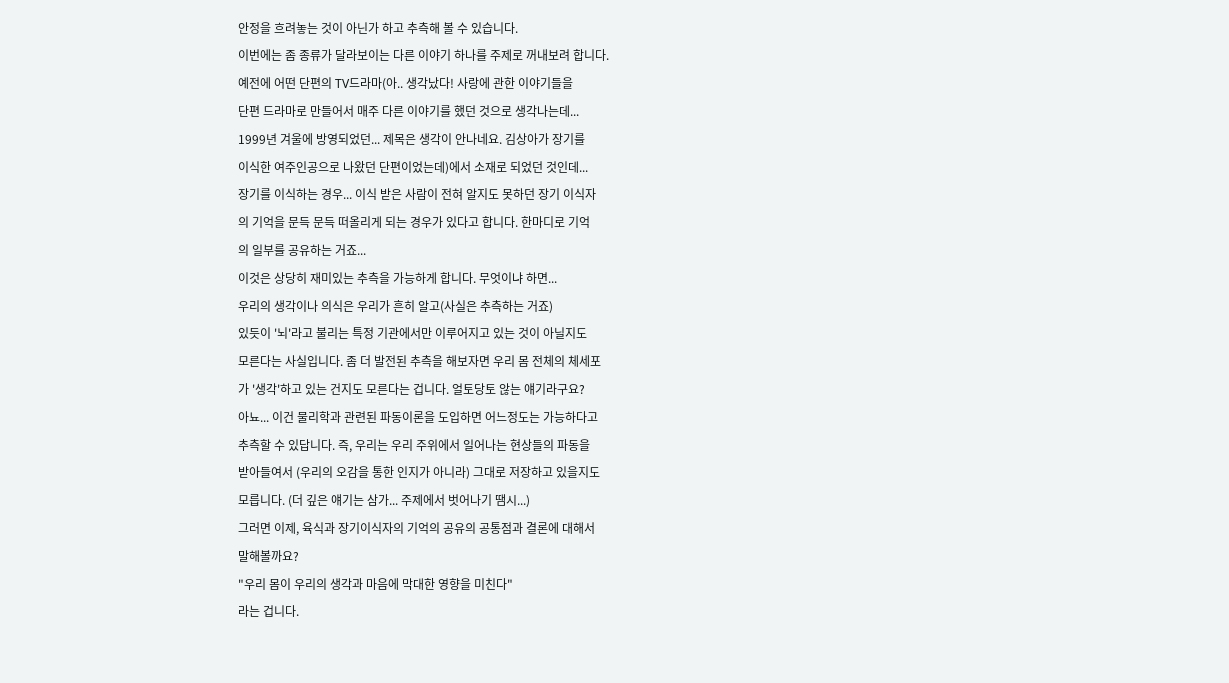안정을 흐려놓는 것이 아닌가 하고 추측해 볼 수 있습니다.
이번에는 좀 종류가 달라보이는 다른 이야기 하나를 주제로 꺼내보려 합니다.
예전에 어떤 단편의 TV드라마(아.. 생각났다! 사랑에 관한 이야기들을
단편 드라마로 만들어서 매주 다른 이야기를 했던 것으로 생각나는데...
1999년 겨울에 방영되었던... 제목은 생각이 안나네요. 김상아가 장기를
이식한 여주인공으로 나왔던 단편이었는데)에서 소재로 되었던 것인데...
장기를 이식하는 경우... 이식 받은 사람이 전혀 알지도 못하던 장기 이식자
의 기억을 문득 문득 떠올리게 되는 경우가 있다고 합니다. 한마디로 기억
의 일부를 공유하는 거죠...
이것은 상당히 재미있는 추측을 가능하게 합니다. 무엇이냐 하면...
우리의 생각이나 의식은 우리가 흔히 알고(사실은 추측하는 거죠)
있듯이 '뇌'라고 불리는 특정 기관에서만 이루어지고 있는 것이 아닐지도
모른다는 사실입니다. 좀 더 발전된 추측을 해보자면 우리 몸 전체의 체세포
가 '생각'하고 있는 건지도 모른다는 겁니다. 얼토당토 않는 얘기라구요?
아뇨... 이건 물리학과 관련된 파동이론을 도입하면 어느정도는 가능하다고
추측할 수 있답니다. 즉, 우리는 우리 주위에서 일어나는 현상들의 파동을
받아들여서 (우리의 오감을 통한 인지가 아니라) 그대로 저장하고 있을지도
모릅니다. (더 깊은 얘기는 삼가... 주제에서 벗어나기 땜시...)
그러면 이제, 육식과 장기이식자의 기억의 공유의 공통점과 결론에 대해서
말해볼까요?
"우리 몸이 우리의 생각과 마음에 막대한 영향을 미친다"
라는 겁니다.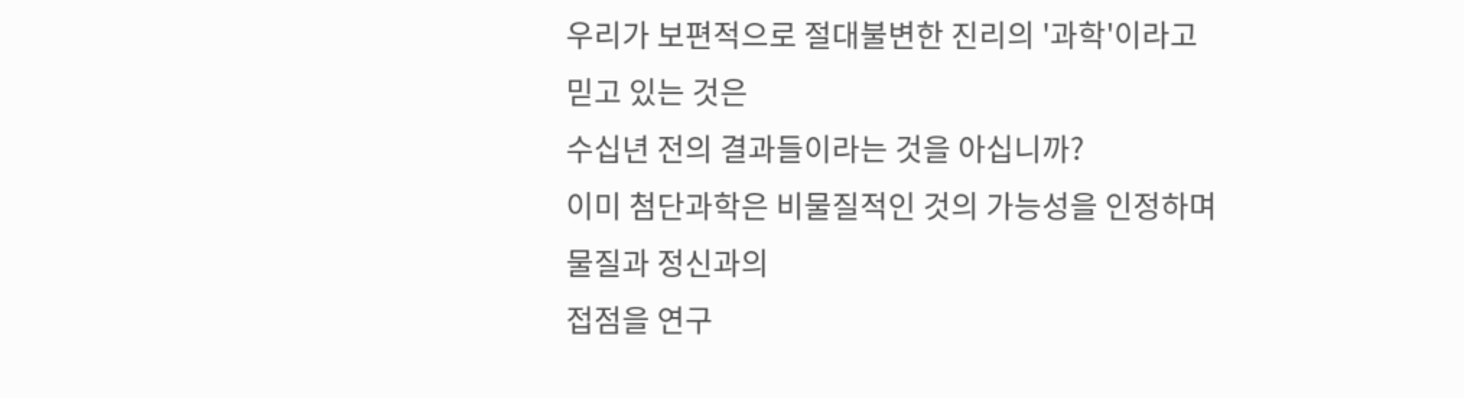우리가 보편적으로 절대불변한 진리의 '과학'이라고 믿고 있는 것은
수십년 전의 결과들이라는 것을 아십니까?
이미 첨단과학은 비물질적인 것의 가능성을 인정하며 물질과 정신과의
접점을 연구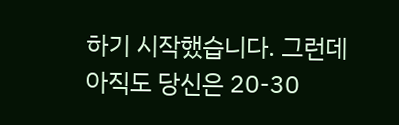하기 시작했습니다. 그런데 아직도 당신은 20-30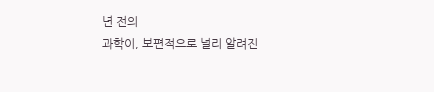년 전의
과학이, 보편적으로 널리 알려진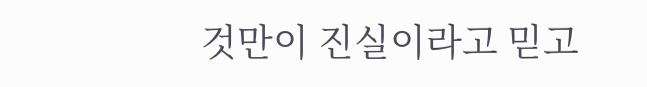것만이 진실이라고 믿고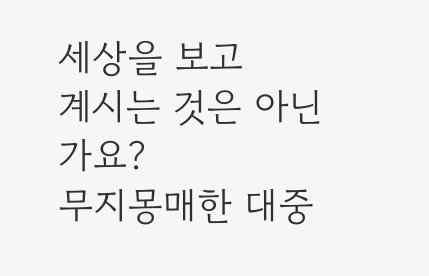세상을 보고
계시는 것은 아닌가요?
무지몽매한 대중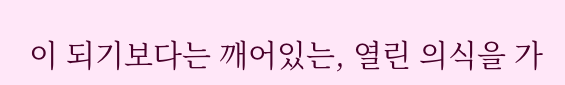이 되기보다는 깨어있는, 열린 의식을 가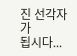진 선각자가
됩시다...